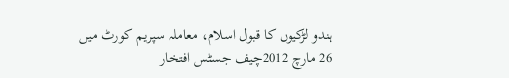ہندو لڑکیوں کا قبول اسلام، معاملہ سپریم کورٹ میں
26 مارچ 2012چیف جسٹس افتخار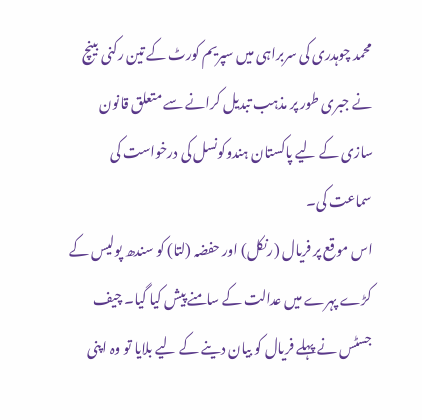محمد چوہدری کی سربراہی میں سپریم کورٹ کے تین رکنی بینچ نے جبری طور پر مذہب تبدیل کرانے سے متعلق قانون سازی کے لیے پاکستان ہندوکونسل کی درخواست کی سماعت کی۔
اس موقع پر فریال (رنکل) اور حفضہ (لتا) کو سندھ پولیس کے کڑے پہرے میں عدالت کے سامنے پیش کیا گیا۔ چیف جسٹس نے پہلے فریال کو بیان دینے کے لیے بلایا تو وہ اپنی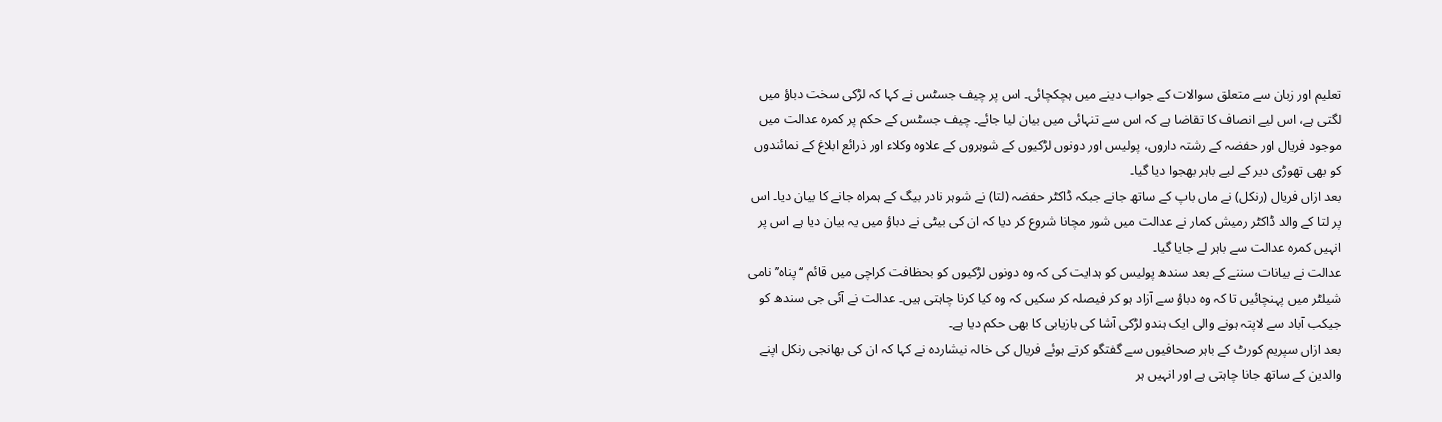تعلیم اور زبان سے متعلق سوالات کے جواب دینے میں ہچکچائی۔ اس پر چیف جسٹس نے کہا کہ لڑکی سخت دباؤ میں لگتی ہے، اس لیے انصاف کا تقاضا ہے کہ اس سے تنہائی میں بیان لیا جائے۔ چیف جسٹس کے حکم پر کمرہ عدالت میں موجود فریال اور حفضہ کے رشتہ داروں، پولیس اور دونوں لڑکیوں کے شوہروں کے علاوہ وکلاء اور ذرائع ابلاغ کے نمائندوں کو بھی تھوڑی دیر کے لیے باہر بھجوا دیا گیا۔
بعد ازاں فریال (رنکل) نے ماں باپ کے ساتھ جانے جبکہ ڈاکٹر حفضہ (لتا) نے شوہر نادر بیگ کے ہمراہ جانے کا بیان دیا۔ اس پر لتا کے والد ڈاکٹر رمیش کمار نے عدالت میں شور مچانا شروع کر دیا کہ ان کی بیٹی نے دباؤ میں یہ بیان دیا ہے اس پر انہیں کمرہ عدالت سے باہر لے جایا گیا۔
عدالت نے بیانات سننے کے بعد سندھ پولیس کو ہدایت کی کہ وہ دونوں لڑکیوں کو بحظافت کراچی میں قائم ‘‘پناہ’’ نامی شیلٹر میں پہنچائیں تا کہ وہ دباؤ سے آزاد ہو کر فیصلہ کر سکیں کہ وہ کیا کرنا چاہتی ہیں۔ عدالت نے آئی جی سندھ کو جیکب آباد سے لاپتہ ہونے والی ایک ہندو لڑکی آشا کی بازیابی کا بھی حکم دیا ہے۔
بعد ازاں سپریم کورٹ کے باہر صحافیوں سے گفتگو کرتے ہوئے فریال کی خالہ نیشاردہ نے کہا کہ ان کی بھانجی رنکل اپنے والدین کے ساتھ جانا چاہتی ہے اور انہیں ہر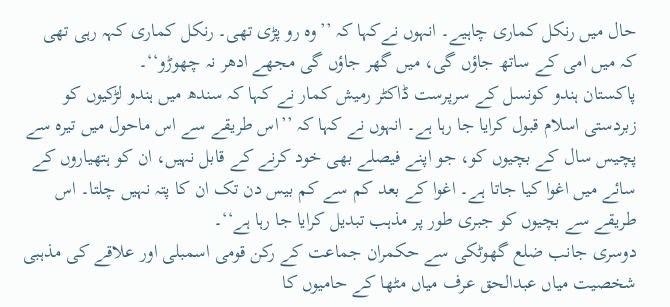حال میں رنکل کماری چاہیے۔ انہوں نےکہا کہ ’’وہ رو پڑی تھی۔ رنکل کماری کہہ رہی تھی کہ میں امی کے ساتھ جاؤں گی، میں گھر جاؤں گی مجھے ادھر نہ چھوڑو‘‘۔
پاکستان ہندو کونسل کے سرپرست ڈاکٹر رمیش کمار نے کہا کہ سندھ میں ہندو لڑکیوں کو زبردستی اسلام قبول کرایا جا رہا ہے۔ انہوں نے کہا کہ ’’اس طریقے سے اس ماحول میں تیرہ سے پچیس سال کے بچیوں کو، جو اپنے فیصلے بھی خود کرنے کے قابل نہیں، ان کو ہتھیاروں کے سائے میں اغوا کیا جاتا ہے۔ اغوا کے بعد کم سے کم بیس دن تک ان کا پتہ نہیں چلتا۔ اس طریقے سے بچیوں کو جبری طور پر مذہب تبدیل کرایا جا رہا ہے‘‘۔
دوسری جانب ضلع گھوٹکی سے حکمران جماعت کے رکن قومی اسمبلی اور علاقے کی مذہبی شخصیت میاں عبدالحق عرف میاں مٹھا کے حامیوں کا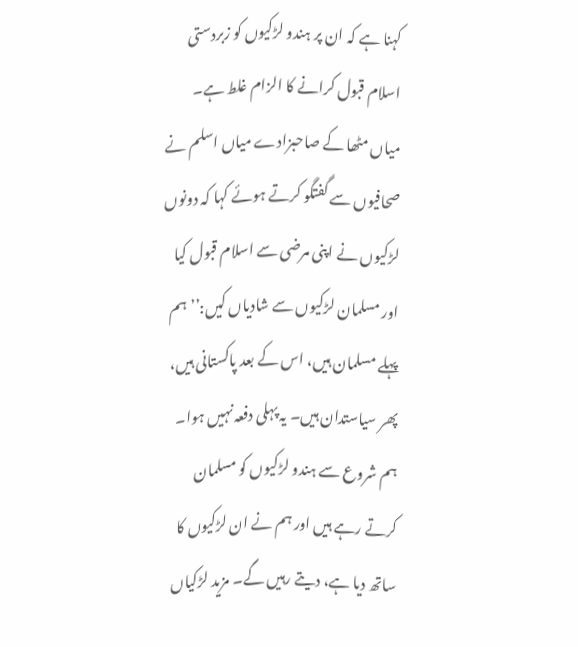کہنا ہے کہ ان پر ہندو لڑکیوں کو زبردستی اسلام قبول کرانے کا الزام غلط ہے۔ میاں مٹھا کے صاحبزادے میاں اسلم نے صحافیوں سے گفتگو کرتے ہوئے کہا کہ دونوں لڑکیوں نے اپنی مرضی سے اسلام قبول کیا اور مسلمان لڑکیوں سے شادیاں کیں:’’ہم پہلے مسلمان ہیں، اس کے بعد پاکستانی ہیں، پھر سیاستدان ہیں۔ یہ پہلی دفعہ نہیں ہوا۔ ہم شروع سے ہندو لڑکیوں کو مسلمان کرتے رہے ہیں اور ہم نے ان لڑکیوں کا ساتھ دیا ہے، دیتے رہیں گے۔ مزید لڑکیاں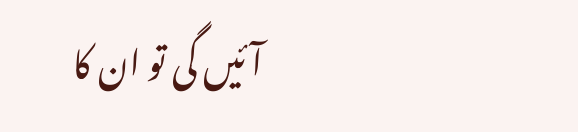آئیں گی تو ان کا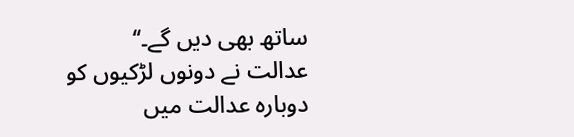ساتھ بھی دیں گے۔‘‘
عدالت نے دونوں لڑکیوں کو دوبارہ عدالت میں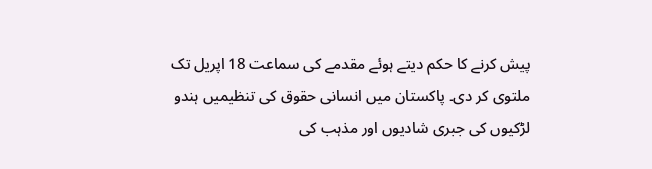پیش کرنے کا حکم دیتے ہوئے مقدمے کی سماعت 18 اپریل تک ملتوی کر دی۔ پاکستان میں انسانی حقوق کی تنظیمیں ہندو لڑکیوں کی جبری شادیوں اور مذہب کی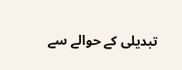تبدیلی کے حوالے سے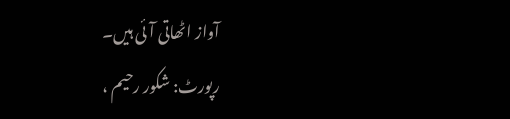آواز اٹھاتی آئی ہیں۔
رپورٹ: شکور رحیم ،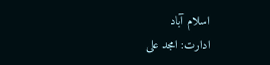اسلام آباد
ادارت: امجد علی